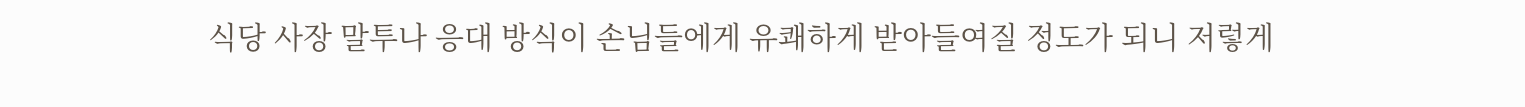식당 사장 말투나 응대 방식이 손님들에게 유쾌하게 받아들여질 정도가 되니 저렇게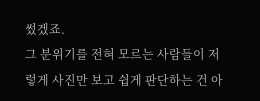썼겠죠.
그 분위기를 전혀 모르는 사람들이 저렇게 사진만 보고 쉽게 판단하는 건 아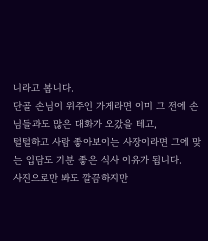니라고 봅니다.
단골 손님이 위주인 가게라면 이미 그 전에 손님들과도 많은 대화가 오갔을 테고,
털털하고 사람 좋아보이는 사장이라면 그에 맞는 입담도 기분 좋은 식사 이유가 됩니다.
사진으로만 봐도 깔끔하지만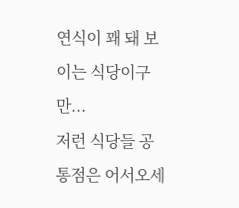연식이 꽤 돼 보이는 식당이구만...
저런 식당들 공통점은 어서오세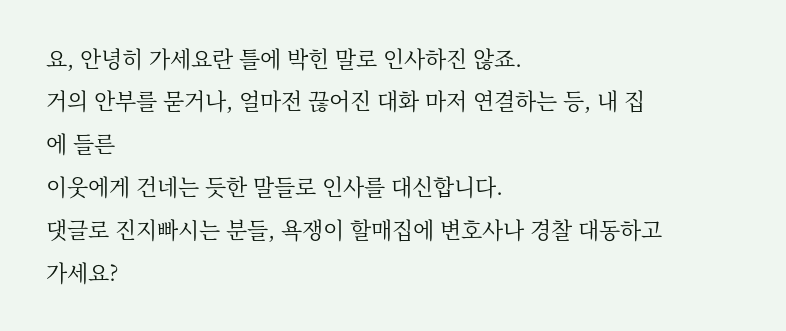요, 안녕히 가세요란 틀에 박힌 말로 인사하진 않죠.
거의 안부를 묻거나, 얼마전 끊어진 대화 마저 연결하는 등, 내 집에 들른
이웃에게 건네는 듯한 말들로 인사를 대신합니다.
댓글로 진지빠시는 분들, 욕쟁이 할매집에 변호사나 경찰 대동하고 가세요?